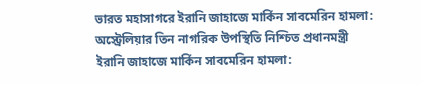ভারত মহাসাগরে ইরানি জাহাজে মার্কিন সাবমেরিন হামলা: অস্ট্রেলিয়ার তিন নাগরিক উপস্থিতি নিশ্চিত প্রধানমন্ত্রী
ইরানি জাহাজে মার্কিন সাবমেরিন হামলা: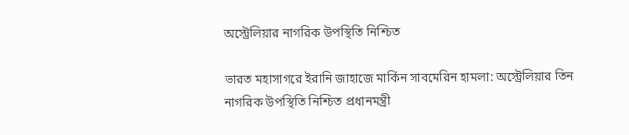অস্ট্রেলিয়ার নাগরিক উপস্থিতি নিশ্চিত

ভারত মহাসাগরে ইরানি জাহাজে মার্কিন সাবমেরিন হামলা: অস্ট্রেলিয়ার তিন নাগরিক উপস্থিতি নিশ্চিত প্রধানমন্ত্রী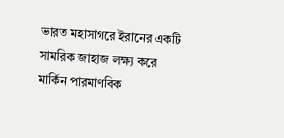ভারত মহাসাগরে ইরানের একটি সামরিক জাহাজ লক্ষ্য করে মার্কিন পারমাণবিক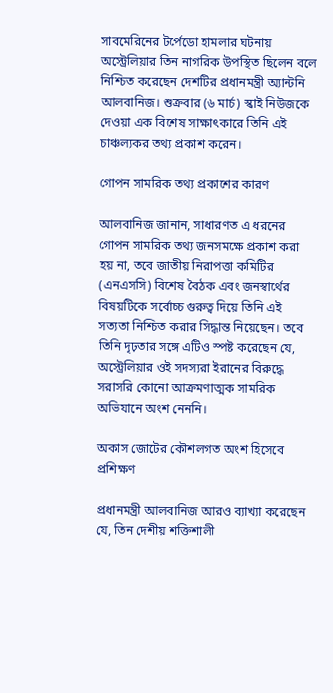সাবমেরিনের টর্পেডো হামলার ঘটনায় অস্ট্রেলিয়ার তিন নাগরিক উপস্থিত ছিলেন বলে নিশ্চিত করেছেন দেশটির প্রধানমন্ত্রী অ্যান্টনি আলবানিজ। শুক্রবার (৬ মার্চ) স্কাই নিউজকে দেওয়া এক বিশেষ সাক্ষাৎকারে তিনি এই চাঞ্চল্যকর তথ্য প্রকাশ করেন।

গোপন সামরিক তথ্য প্রকাশের কারণ

আলবানিজ জানান, সাধারণত এ ধরনের গোপন সামরিক তথ্য জনসমক্ষে প্রকাশ করা হয় না, তবে জাতীয় নিরাপত্তা কমিটির (এনএসসি) বিশেষ বৈঠক এবং জনস্বার্থের বিষয়টিকে সর্বোচ্চ গুরুত্ব দিয়ে তিনি এই সত্যতা নিশ্চিত করার সিদ্ধান্ত নিয়েছেন। তবে তিনি দৃঢ়তার সঙ্গে এটিও স্পষ্ট করেছেন যে, অস্ট্রেলিয়ার ওই সদস্যরা ইরানের বিরুদ্ধে সরাসরি কোনো আক্রমণাত্মক সামরিক অভিযানে অংশ নেননি।

অকাস জোটের কৌশলগত অংশ হিসেবে প্রশিক্ষণ

প্রধানমন্ত্রী আলবানিজ আরও ব্যাখ্যা করেছেন যে, তিন দেশীয় শক্তিশালী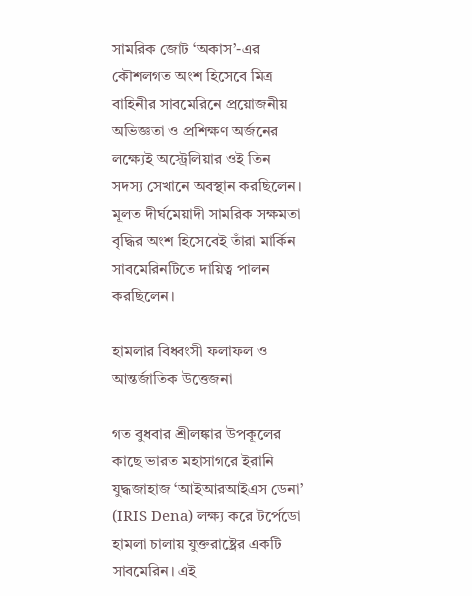সামরিক জোট ‘অকাস’-এর কৌশলগত অংশ হিসেবে মিত্র বাহিনীর সাবমেরিনে প্রয়োজনীয় অভিজ্ঞতা ও প্রশিক্ষণ অর্জনের লক্ষ্যেই অস্ট্রেলিয়ার ওই তিন সদস্য সেখানে অবস্থান করছিলেন। মূলত দীর্ঘমেয়াদী সামরিক সক্ষমতা বৃদ্ধির অংশ হিসেবেই তাঁরা মার্কিন সাবমেরিনটিতে দায়িত্ব পালন করছিলেন।

হামলার বিধ্বংসী ফলাফল ও আন্তর্জাতিক উত্তেজনা

গত বুধবার শ্রীলঙ্কার উপকূলের কাছে ভারত মহাসাগরে ইরানি যুদ্ধজাহাজ ‘আইআরআইএস ডেনা’ (IRIS Dena) লক্ষ্য করে টর্পেডো হামলা চালায় যুক্তরাষ্ট্রের একটি সাবমেরিন। এই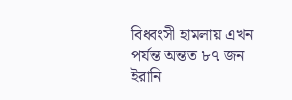বিধ্বংসী হামলায় এখন পর্যন্ত অন্তত ৮৭ জন ইরানি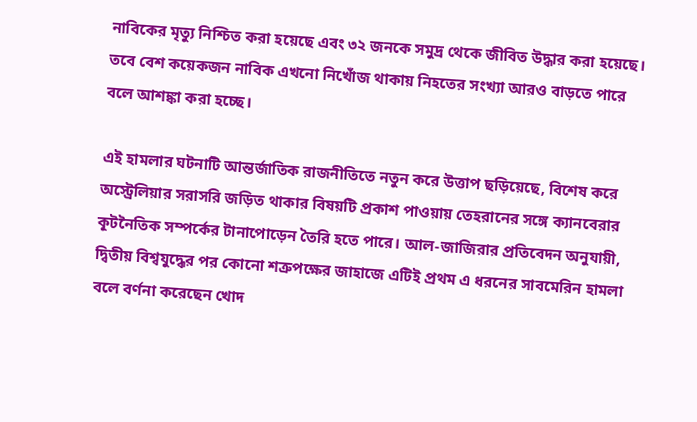নাবিকের মৃত্যু নিশ্চিত করা হয়েছে এবং ৩২ জনকে সমুদ্র থেকে জীবিত উদ্ধার করা হয়েছে। তবে বেশ কয়েকজন নাবিক এখনো নিখোঁজ থাকায় নিহতের সংখ্যা আরও বাড়তে পারে বলে আশঙ্কা করা হচ্ছে।

এই হামলার ঘটনাটি আন্তর্জাতিক রাজনীতিতে নতুন করে উত্তাপ ছড়িয়েছে, বিশেষ করে অস্ট্রেলিয়ার সরাসরি জড়িত থাকার বিষয়টি প্রকাশ পাওয়ায় তেহরানের সঙ্গে ক্যানবেরার কূটনৈতিক সম্পর্কের টানাপোড়েন তৈরি হতে পারে। আল-জাজিরার প্রতিবেদন অনুযায়ী, দ্বিতীয় বিশ্বযুদ্ধের পর কোনো শত্রুপক্ষের জাহাজে এটিই প্রথম এ ধরনের সাবমেরিন হামলা বলে বর্ণনা করেছেন খোদ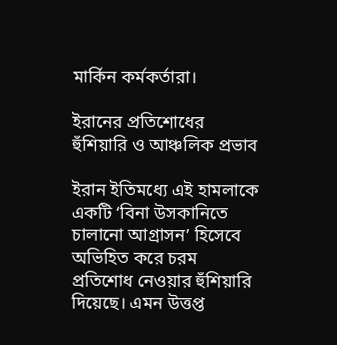মার্কিন কর্মকর্তারা।

ইরানের প্রতিশোধের হুঁশিয়ারি ও আঞ্চলিক প্রভাব

ইরান ইতিমধ্যে এই হামলাকে একটি ‘বিনা উসকানিতে চালানো আগ্রাসন’ হিসেবে অভিহিত করে চরম প্রতিশোধ নেওয়ার হুঁশিয়ারি দিয়েছে। এমন উত্তপ্ত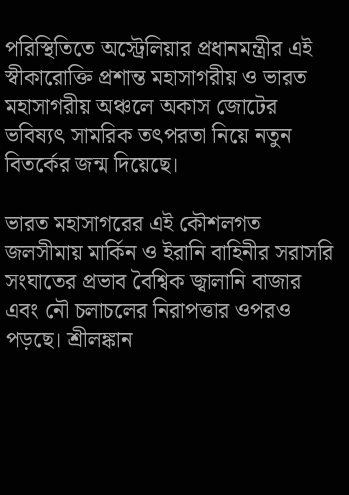পরিস্থিতিতে অস্ট্রেলিয়ার প্রধানমন্ত্রীর এই স্বীকারোক্তি প্রশান্ত মহাসাগরীয় ও ভারত মহাসাগরীয় অঞ্চলে অকাস জোটের ভবিষ্যৎ সামরিক তৎপরতা নিয়ে নতুন বিতর্কের জন্ম দিয়েছে।

ভারত মহাসাগরের এই কৌশলগত জলসীমায় মার্কিন ও ইরানি বাহিনীর সরাসরি সংঘাতের প্রভাব বৈশ্বিক জ্বালানি বাজার এবং নৌ চলাচলের নিরাপত্তার ওপরও পড়ছে। শ্রীলঙ্কান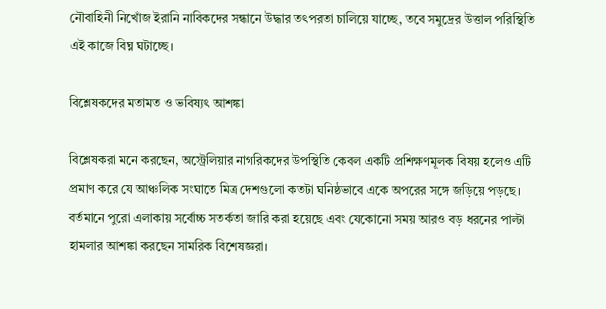নৌবাহিনী নিখোঁজ ইরানি নাবিকদের সন্ধানে উদ্ধার তৎপরতা চালিয়ে যাচ্ছে, তবে সমুদ্রের উত্তাল পরিস্থিতি এই কাজে বিঘ্ন ঘটাচ্ছে।

বিশ্লেষকদের মতামত ও ভবিষ্যৎ আশঙ্কা

বিশ্লেষকরা মনে করছেন, অস্ট্রেলিয়ার নাগরিকদের উপস্থিতি কেবল একটি প্রশিক্ষণমূলক বিষয় হলেও এটি প্রমাণ করে যে আঞ্চলিক সংঘাতে মিত্র দেশগুলো কতটা ঘনিষ্ঠভাবে একে অপরের সঙ্গে জড়িয়ে পড়ছে। বর্তমানে পুরো এলাকায় সর্বোচ্চ সতর্কতা জারি করা হয়েছে এবং যেকোনো সময় আরও বড় ধরনের পাল্টা হামলার আশঙ্কা করছেন সামরিক বিশেষজ্ঞরা।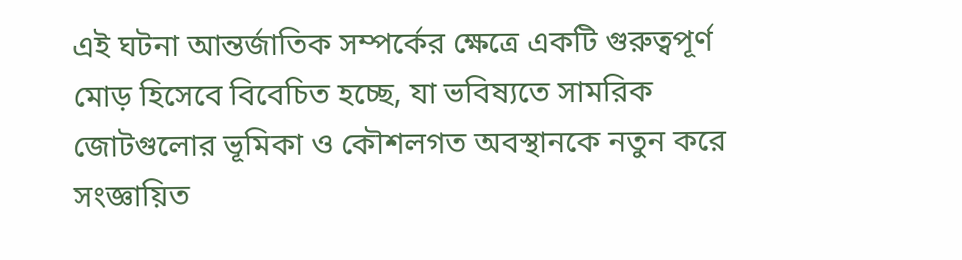এই ঘটনা আন্তর্জাতিক সম্পর্কের ক্ষেত্রে একটি গুরুত্বপূর্ণ মোড় হিসেবে বিবেচিত হচ্ছে, যা ভবিষ্যতে সামরিক জোটগুলোর ভূমিকা ও কৌশলগত অবস্থানকে নতুন করে সংজ্ঞায়িত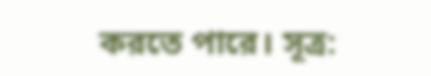করতে পারে। সূত্র: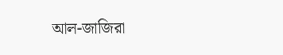আল-জাজিরা